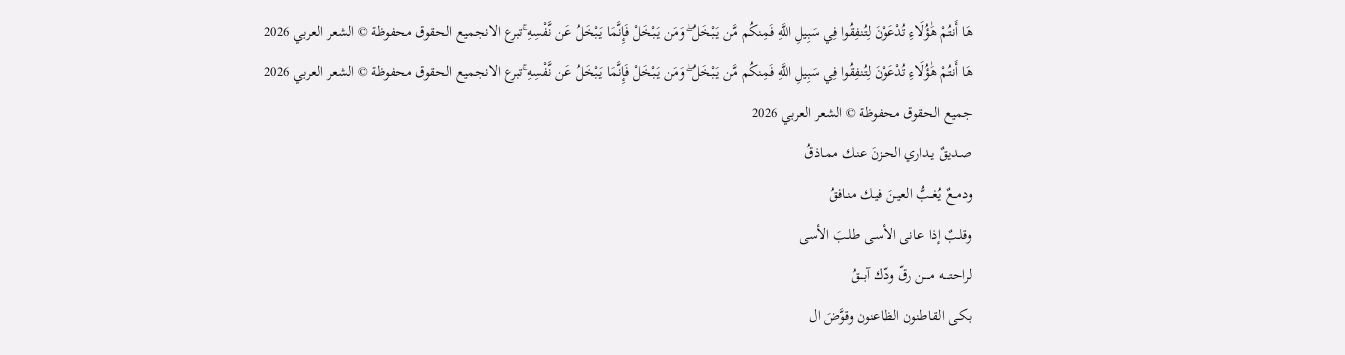هَا أَنتُمْ هَٰؤُلَاءِ تُدْعَوْنَ لِتُنفِقُوا فِي سَبِيلِ اللَّهِ فَمِنكُم مَّن يَبْخَلُ ۖ وَمَن يَبْخَلْ فَإِنَّمَا يَبْخَلُ عَن نَّفْسِهِ ۚتبرع الانجميع الحقوق محفوظة © الشعر العربي 2026
هَا أَنتُمْ هَٰؤُلَاءِ تُدْعَوْنَ لِتُنفِقُوا فِي سَبِيلِ اللَّهِ فَمِنكُم مَّن يَبْخَلُ ۖ وَمَن يَبْخَلْ فَإِنَّمَا يَبْخَلُ عَن نَّفْسِهِ ۚتبرع الانجميع الحقوق محفوظة © الشعر العربي 2026
جميع الحقوق محفوظة © الشعر العربي 2026
صـديقٌ يـداري الحـزنَ عنـك ممـاذقُ
ودمــعٌ يُغــبُّ العيـنَ فيـك منـافقُ
وقلـبٌ إذا عـانى الأسـى طلـبَ الأسى
لراحتــــه مــــن رقّ ودّك آبـــقُ
بكـى القـاطنون الظاعنون وقوَّضَ ال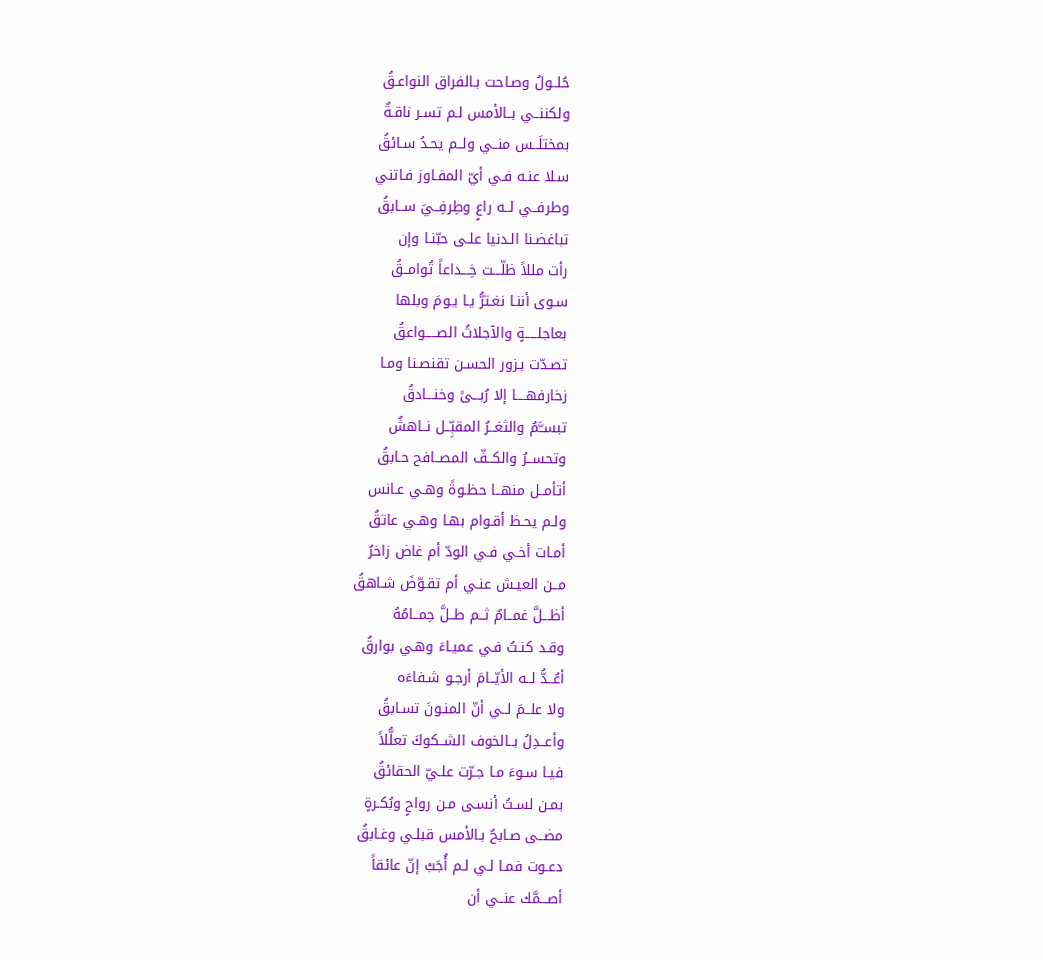حُلــولُ وصـاحت بـالفراق النواعـقُ
ولكننــي بــالأمس لـم تسـر ناقـةٌ
بمختلَــس منــي ولــم يحـدُ سـائقُ
سـلا عنـه فـي أيّ المفـاوز فـاتني
وطرفــي لــه راعٍ وطِرفِــيَ ســابقُ
تباغضـنا الـدنيا علـى حبّنـا وإن
رأت مللاً ظلّـــت خِـــداعاً تُوامــقُ
سـوى أننـا نغـترُّ يـا يـومَ وبلها
بعاجلـــــةٍ والآجلاتُ الصـــــواعقُ
تصـدّت بـزور الحسـن تقنصـنا ومـا
زخارفهــــا إلا رُبـــىً وخنـــادقُ
تبســَّمُ والثغــرُ المقبِّــل نــاهشٌ
وتحســرُ والكــفّ المصــافح حـابقُ
أتأمــل منهــا حظـوةً وهـي عـانس
ولـم يحـظ أقـوام بهـا وهـي عاتقُ
أمـات أخـي فـي الودّ أم غاض زاخرٌ
مــن العيـش عنـي أم تقـوّضَ شـاهقُ
أظـــلَّ غمــامٌ ثــم طــلَّ حِمــامُهُ
وقـد كنـتُ فـي عميـاءَ وهـي بوارقُ
أعُــدُّ لــه الأيّــامَ أرجـو شـفاءَه
ولا علــمَ لــي أنّ المنـونَ تسـابقُ
وأعــدِلُ بــالخوف الشــكوكَ تعلُّلاً
فيـا سـوءَ مـا جـرّت علـيّ الحقائقُ
بمـن لسـتُ أنسـى مـن رواحٍ وبُكـرةٍ
مضــى صـابحٌ بـالأمس قبلـي وغـابقُ
دعـوت فمـا لـي لـم أُجَبْ إنّ عائقاً
أصـــمَّك عنــي أن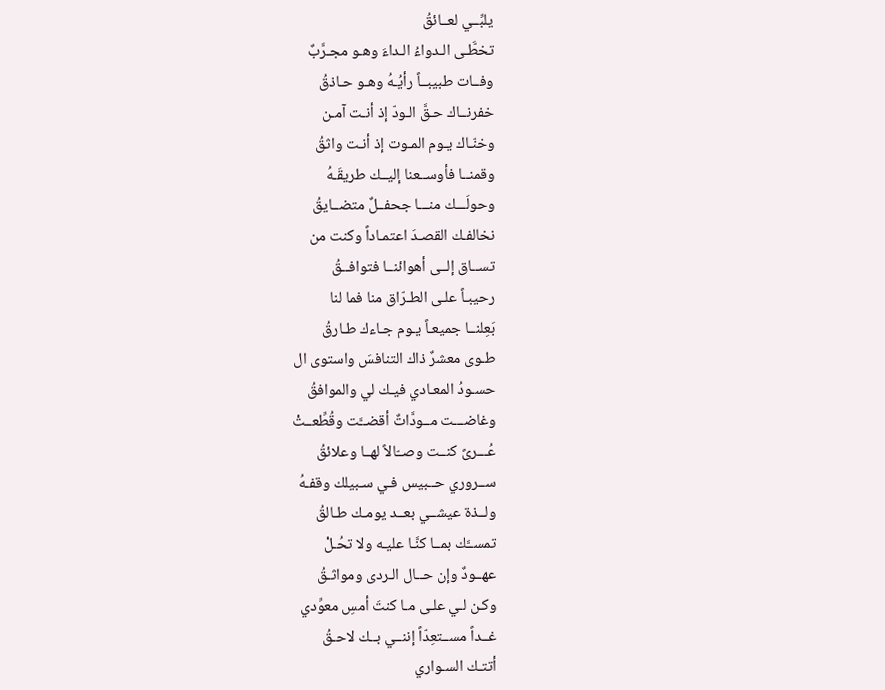يلبِّــي لعــائقُ
تخطَّـى الـدواءُ الـداءَ وهـو مجـرَّبٌ
وفــات طبيبــاً رأيُـهُ وهـو حـاذقُ
خفرنــاك حـقَّ الـودّ إذ أنـت آمـن
وخنّـاك يـوم المـوت إذ أنـت واثقُ
وقمنــا فأوســعنا إليــك طريقَـهُ
وحولَـــك منـــا جحفــلٌ متضــايقُ
نخالفـك القصـدَ اعتمـاداً وكنت من
تســاق إلــى أهوائنــا فتوافــقُ
رحيبـاً علـى الطـرّاق منا فما لنا
بَعِلنــا جميعـاً يـوم جـاءك طـارقُ
طـوى معشرٌ ذاك التنافسَ واستوى ال
حسـودُ المعـادي فيـك لي والموافقُ
وغاضـــت مــودَّاتٌ أقضــَّت وقُطِّعــتْ
عُـــرىً كنــت وصــّالاً لهــا وعلائقُ
ســروري حــبيس فـي سـبيلك وقفـهُ
ولــذة عيشــي بعــد يومـك طـالقُ
تمســَّك بمــا كنَّـا عليـه ولا تحُـلْ
عهــودٌ وإن حــال الـردى ومواثـقُ
وكـن لـي علـى مـا كنتَ أمسِ معوِّدي
غــداً مســتعِدّاً إننــي بــك لاحـقُ
أتتـك السـواري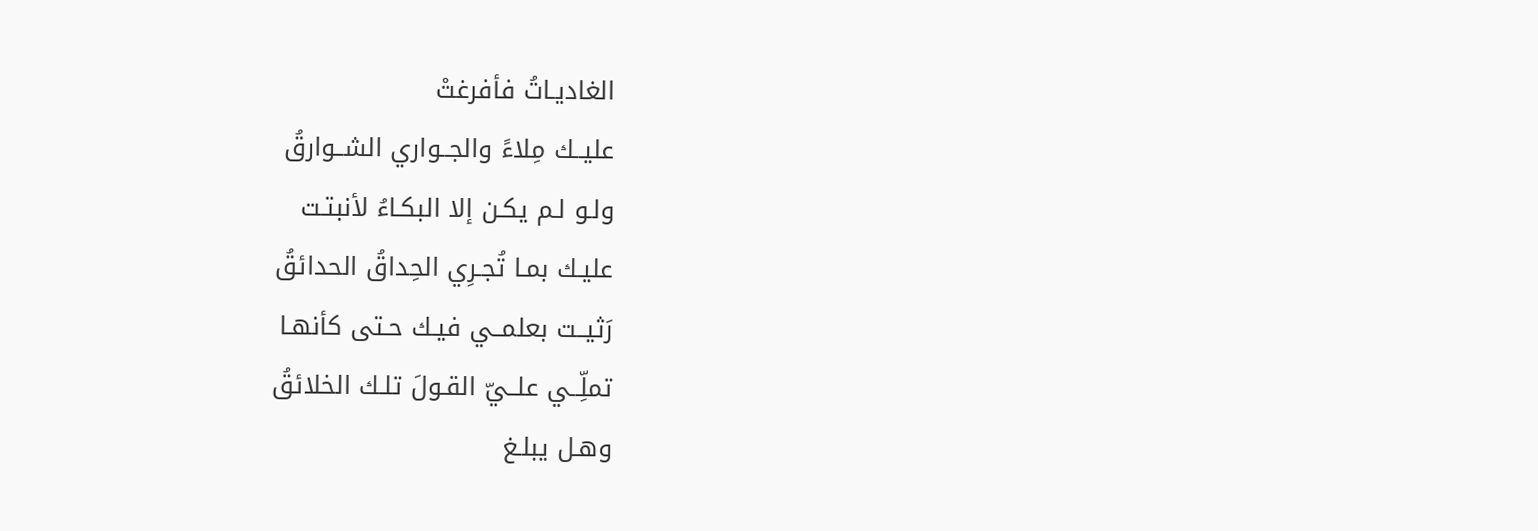الغاديـاتُ فأفرغتْ
عليــك مِلاءً والجــواري الشــوارقُ
ولـو لـم يكـن إلا البكـاءُ لأنبتـت
عليـك بمـا تُجـرِي الحِداقُ الحدائقُ
رَثيــت بعلمــي فيـك حـتى كأنهـا
تملِّــي علــيّ القـولَ تلـك الخلائقُ
وهـل يبلـغ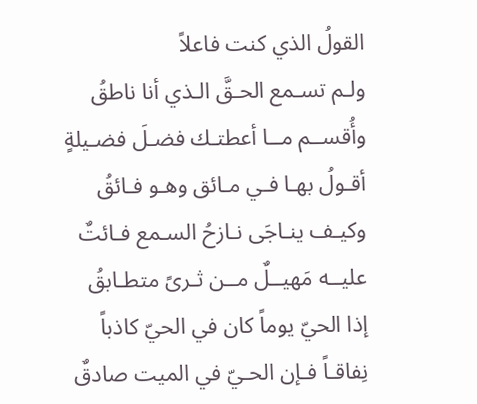القولُ الذي كنت فاعلاً
ولـم تسـمع الحـقَّ الـذي أنا ناطقُ
وأُقســم مــا أعطتـك فضـلَ فضـيلةٍ
أقـولُ بهـا فـي مـائق وهـو فـائقُ
وكيـف ينـاجَى نـازحُ السـمع فـائتٌ
عليــه مَهيــلٌ مــن ثـرىً متطـابقُ
إذا الحيّ يوماً كان في الحيّ كاذباً
نِفاقـاً فـإن الحـيّ في الميت صادقٌ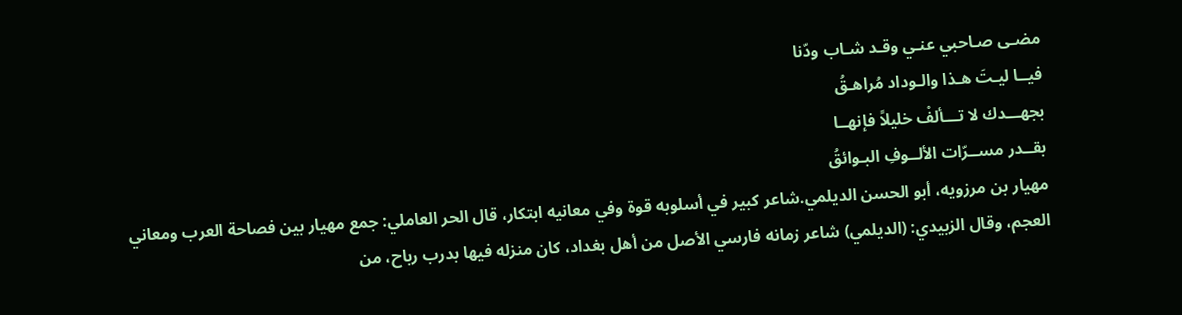مضـى صـاحبي عنـي وقـد شـاب ودّنا
فيــا ليـتَ هـذا والـوداد مُراهـقُ
بجهـــدك لا تـــألفْ خليلاً فإنهــا
بقــدر مســرّات الألــوفِ البـوائقُ
مهيار بن مرزويه، أبو الحسن الديلمي.شاعر كبير في أسلوبه قوة وفي معانيه ابتكار، قال الحر العاملي: جمع مهيار بين فصاحة العرب ومعاني العجم، وقال الزبيدي: (الديلمي) شاعر زمانه فارسي الأصل من أهل بغداد، كان منزله فيها بدرب رباح، من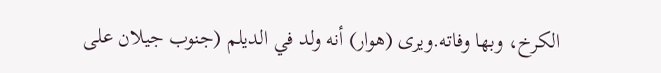الكرخ، وبها وفاته.ويرى (هوار) أنه ولد في الديلم (جنوب جيلان على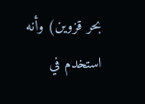بحر قزوين) وأنه استخدم في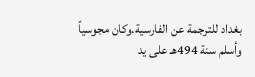بغداد للترجمة عن الفارسية.وكان مجوسياً وأسلم سنة 494هـ على يد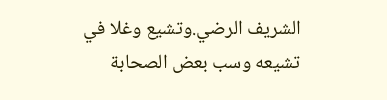الشريف الرضي.وتشيع وغلا في تشيعه وسب بعض الصحابة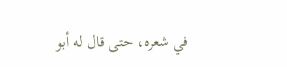في شعره، حتى قال له أبو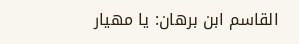القاسم ابن برهان: يا مهيار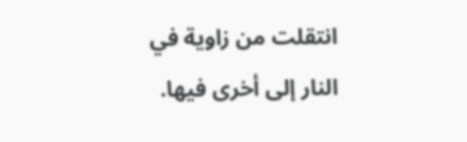انتقلت من زاوية في النار إلى أخرى فيها.